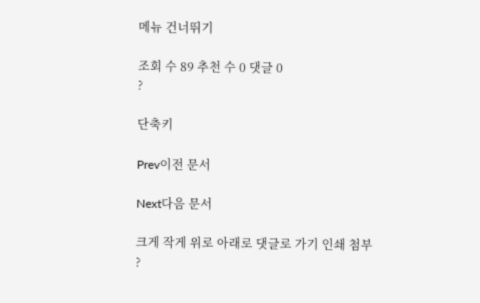메뉴 건너뛰기

조회 수 89 추천 수 0 댓글 0
?

단축키

Prev이전 문서

Next다음 문서

크게 작게 위로 아래로 댓글로 가기 인쇄 첨부
?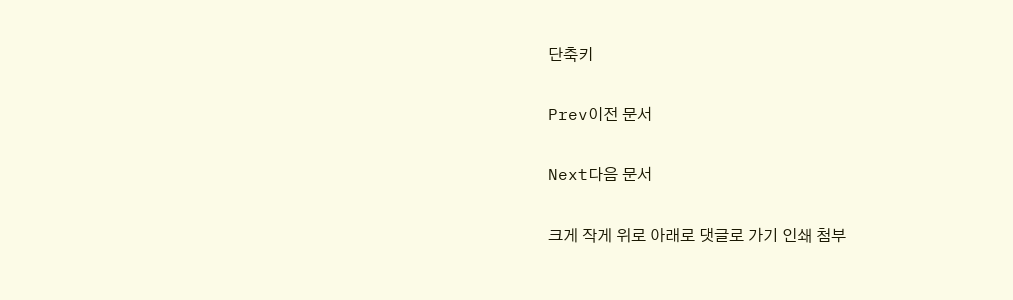단축키

Prev이전 문서

Next다음 문서

크게 작게 위로 아래로 댓글로 가기 인쇄 첨부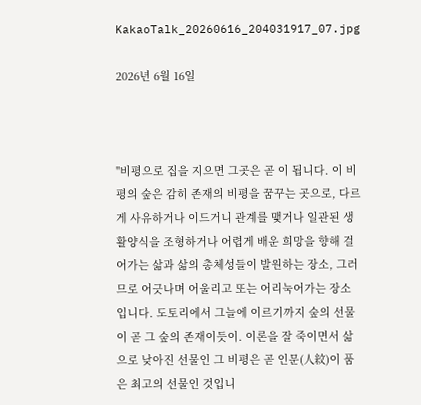KakaoTalk_20260616_204031917_07.jpg

2026년 6월 16일



"비평으로 집을 지으면 그곳은 곧 이 됩니다. 이 비평의 숲은 감히 존재의 비평을 꿈꾸는 곳으로, 다르게 사유하거나 이드거니 관계를 맺거나 일관된 생활양식을 조형하거나 어렵게 배운 희망을 향해 걸어가는 삶과 삶의 총체성들이 발원하는 장소, 그러므로 어긋나며 어울리고 또는 어리눅어가는 장소입니다. 도토리에서 그늘에 이르기까지 숲의 선물이 곧 그 숲의 존재이듯이. 이론을 잘 죽이면서 삶으로 낮아진 선물인 그 비평은 곧 인문(人紋)이 품은 최고의 선물인 것입니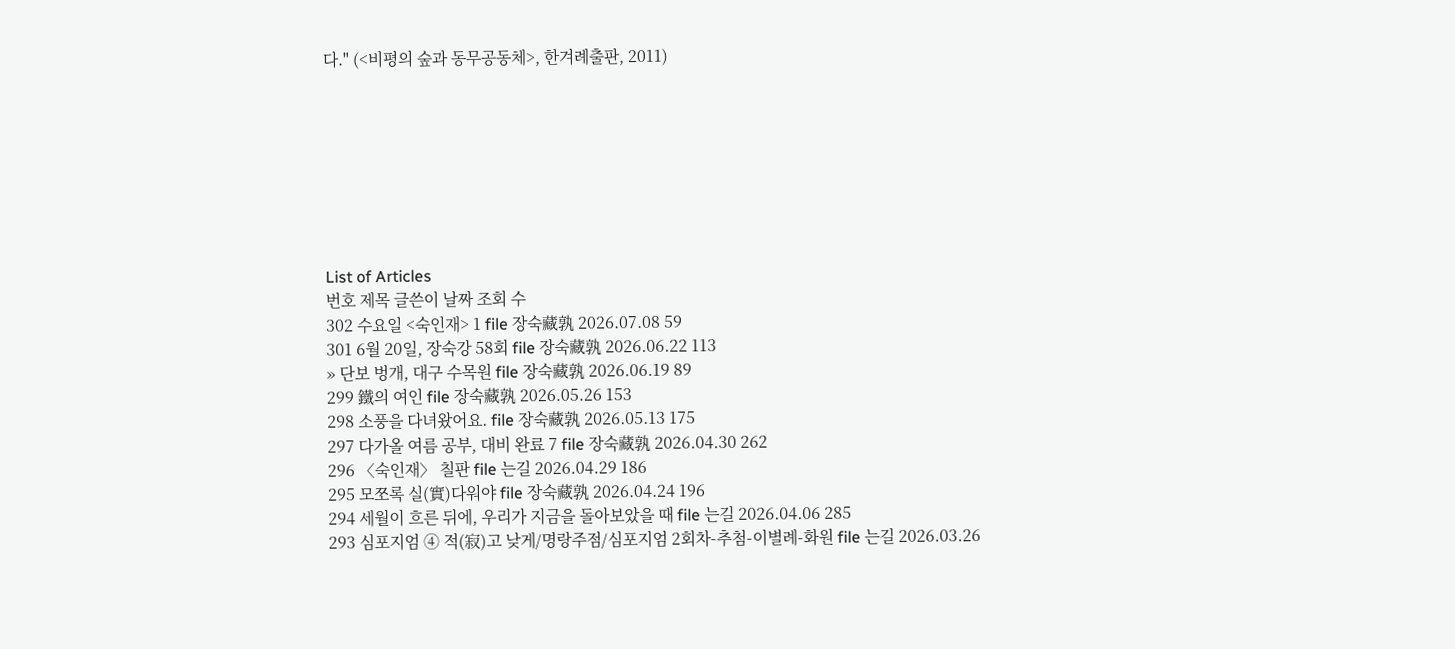다." (<비평의 숲과 동무공동체>, 한겨례출판, 2011)








List of Articles
번호 제목 글쓴이 날짜 조회 수
302 수요일 <숙인재> 1 file 장숙藏孰 2026.07.08 59
301 6월 20일, 장숙강 58회 file 장숙藏孰 2026.06.22 113
» 단보 벙개, 대구 수목원 file 장숙藏孰 2026.06.19 89
299 鐵의 여인 file 장숙藏孰 2026.05.26 153
298 소풍을 다녀왔어요. file 장숙藏孰 2026.05.13 175
297 다가올 여름 공부, 대비 완료 7 file 장숙藏孰 2026.04.30 262
296 〈숙인재〉 칠판 file 는길 2026.04.29 186
295 모쪼록 실(實)다워야 file 장숙藏孰 2026.04.24 196
294 세월이 흐른 뒤에, 우리가 지금을 돌아보았을 때 file 는길 2026.04.06 285
293 심포지엄 ④ 적(寂)고 낮게/명랑주점/심포지엄 2회차-추첨-이별례-화원 file 는길 2026.03.26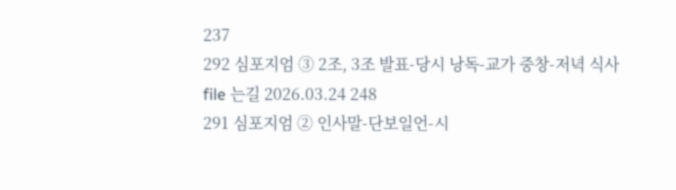237
292 심포지엄 ③ 2조, 3조 발표-당시 낭독-교가 중창-저녁 식사 file 는길 2026.03.24 248
291 심포지엄 ② 인사말-단보일언-시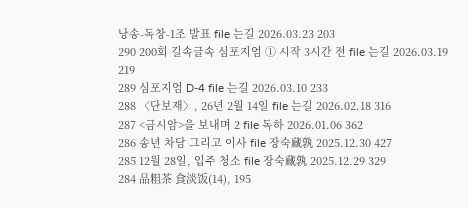낭송-독창-1조 발표 file 는길 2026.03.23 203
290 200회 길속글속 심포지엄 ① 시작 3시간 전 file 는길 2026.03.19 219
289 심포지엄 D-4 file 는길 2026.03.10 233
288 〈단보재〉, 26년 2월 14일 file 는길 2026.02.18 316
287 <금시암>을 보내며 2 file 독하 2026.01.06 362
286 송년 차담 그리고 이사 file 장숙藏孰 2025.12.30 427
285 12월 28일, 입주 청소 file 장숙藏孰 2025.12.29 329
284 品粗茶 食淡饭(14), 195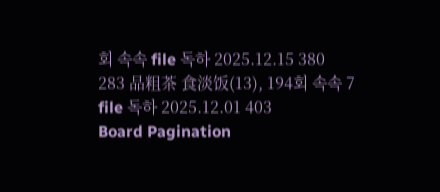회 속속 file 독하 2025.12.15 380
283 品粗茶 食淡饭(13), 194회 속속 7 file 독하 2025.12.01 403
Board Pagination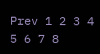Prev 1 2 3 4 5 6 7 8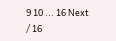9 10 ... 16 Next
/ 16